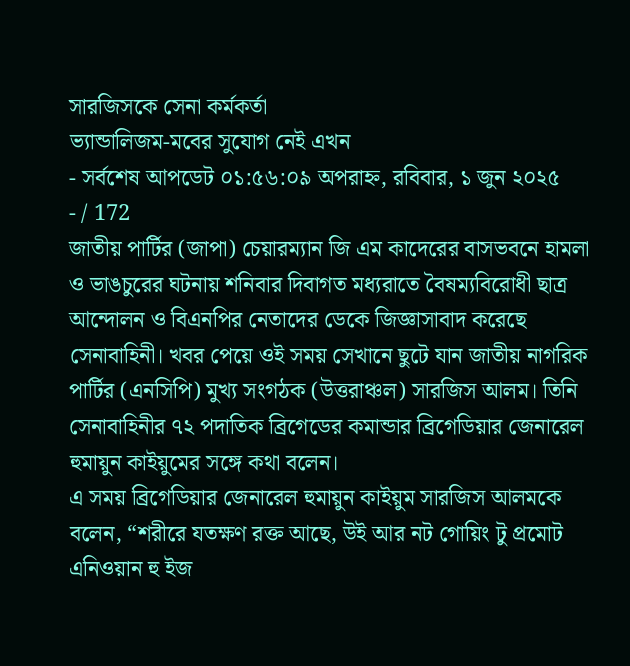সারজিসকে সেনা কর্মকর্তা
ভ্যান্ডালিজম-মবের সুযোগ নেই এখন
- সর্বশেষ আপডেট ০১:৫৬:০৯ অপরাহ্ন, রবিবার, ১ জুন ২০২৫
- / 172
জাতীয় পার্টির (জাপা) চেয়ারম্যান জি এম কাদেরের বাসভবনে হামলা ও ভাঙচুরের ঘটনায় শনিবার দিবাগত মধ্যরাতে বৈষম্যবিরোধী ছাত্র আন্দোলন ও বিএনপির নেতাদের ডেকে জিজ্ঞাসাবাদ করেছে সেনাবাহিনী। খবর পেয়ে ওই সময় সেখানে ছুটে যান জাতীয় নাগরিক পার্টির (এনসিপি) মুখ্য সংগঠক (উত্তরাঞ্চল) সারজিস আলম। তিনি সেনাবাহিনীর ৭২ পদাতিক ব্রিগেডের কমান্ডার ব্রিগেডিয়ার জেনারেল হুমায়ুন কাইয়ুমের সঙ্গে কথা বলেন।
এ সময় ব্রিগেডিয়ার জেনারেল হুমায়ুন কাইয়ুম সারজিস আলমকে বলেন, “শরীরে যতক্ষণ রক্ত আছে, উই আর নট গোয়িং টু প্রমোট এনিওয়ান হু ইজ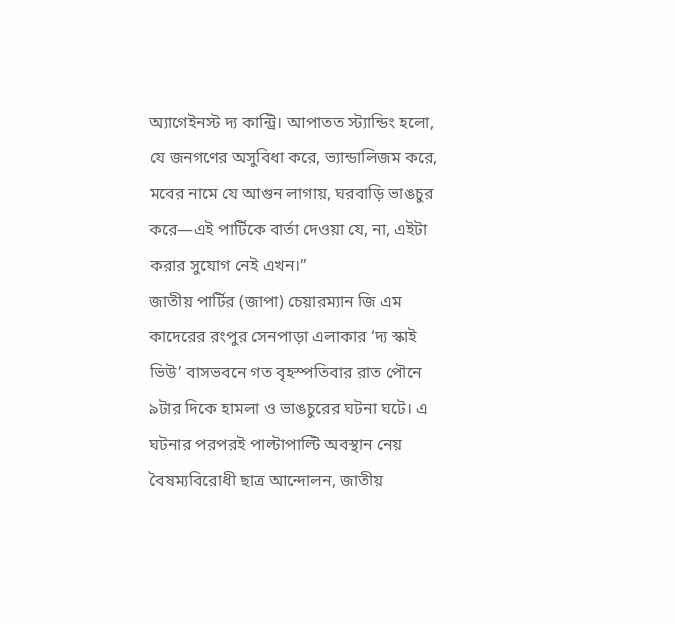অ্যাগেইনস্ট দ্য কান্ট্রি। আপাতত স্ট্যান্ডিং হলো, যে জনগণের অসুবিধা করে, ভ্যান্ডালিজম করে, মবের নামে যে আগুন লাগায়, ঘরবাড়ি ভাঙচুর করে—এই পার্টিকে বার্তা দেওয়া যে, না, এইটা করার সুযোগ নেই এখন।”
জাতীয় পার্টির (জাপা) চেয়ারম্যান জি এম কাদেরের রংপুর সেনপাড়া এলাকার ‘দ্য স্কাই ভিউ’ বাসভবনে গত বৃহস্পতিবার রাত পৌনে ৯টার দিকে হামলা ও ভাঙচুরের ঘটনা ঘটে। এ ঘটনার পরপরই পাল্টাপাল্টি অবস্থান নেয় বৈষম্যবিরোধী ছাত্র আন্দোলন, জাতীয়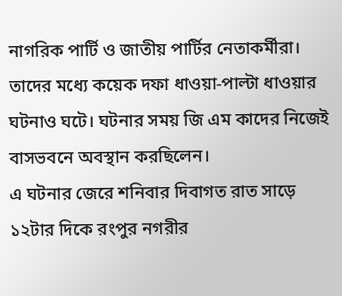নাগরিক পার্টি ও জাতীয় পার্টির নেতাকর্মীরা। তাদের মধ্যে কয়েক দফা ধাওয়া-পাল্টা ধাওয়ার ঘটনাও ঘটে। ঘটনার সময় জি এম কাদের নিজেই বাসভবনে অবস্থান করছিলেন।
এ ঘটনার জেরে শনিবার দিবাগত রাত সাড়ে ১২টার দিকে রংপুর নগরীর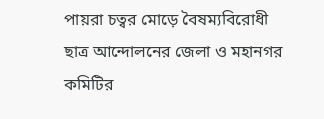পায়রা চত্বর মোড়ে বৈষম্যবিরোধী ছাত্র আন্দোলনের জেলা ও মহানগর কমিটির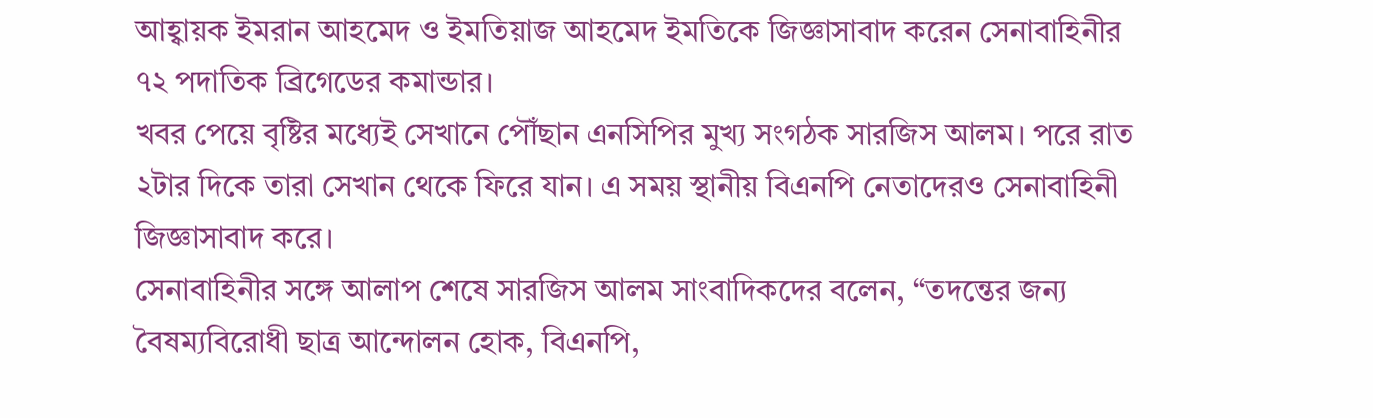আহ্বায়ক ইমরান আহমেদ ও ইমতিয়াজ আহমেদ ইমতিকে জিজ্ঞাসাবাদ করেন সেনাবাহিনীর ৭২ পদাতিক ব্রিগেডের কমান্ডার।
খবর পেয়ে বৃষ্টির মধ্যেই সেখানে পৌঁছান এনসিপির মুখ্য সংগঠক সারজিস আলম। পরে রাত ২টার দিকে তারা সেখান থেকে ফিরে যান। এ সময় স্থানীয় বিএনপি নেতাদেরও সেনাবাহিনী জিজ্ঞাসাবাদ করে।
সেনাবাহিনীর সঙ্গে আলাপ শেষে সারজিস আলম সাংবাদিকদের বলেন, “তদন্তের জন্য বৈষম্যবিরোধী ছাত্র আন্দোলন হোক, বিএনপি,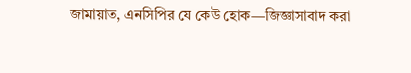জামায়াত, এনসিপির যে কেউ হোক—জিজ্ঞাসাবাদ করা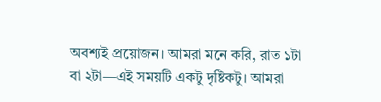অবশ্যই প্রয়োজন। আমরা মনে করি, রাত ১টা বা ২টা—এই সময়টি একটু দৃষ্টিকটু। আমরা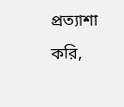প্রত্যাশা করি,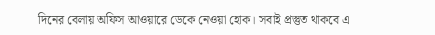দিনের বেলায় অফিস আওয়ারে ডেকে নেওয়া হোক। সবাই প্রস্তুত থাকবে এ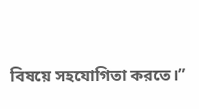বিষয়ে সহযোগিতা করতে।”